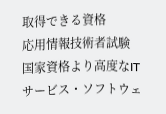取得できる資格
応用情報技術者試験
国家資格より高度なITサービス・ソフトウェ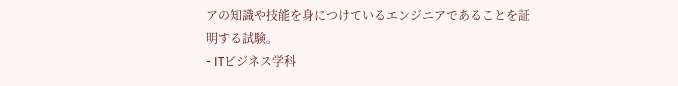アの知識や技能を身につけているエンジニアであることを証明する試験。
- ITビジネス学科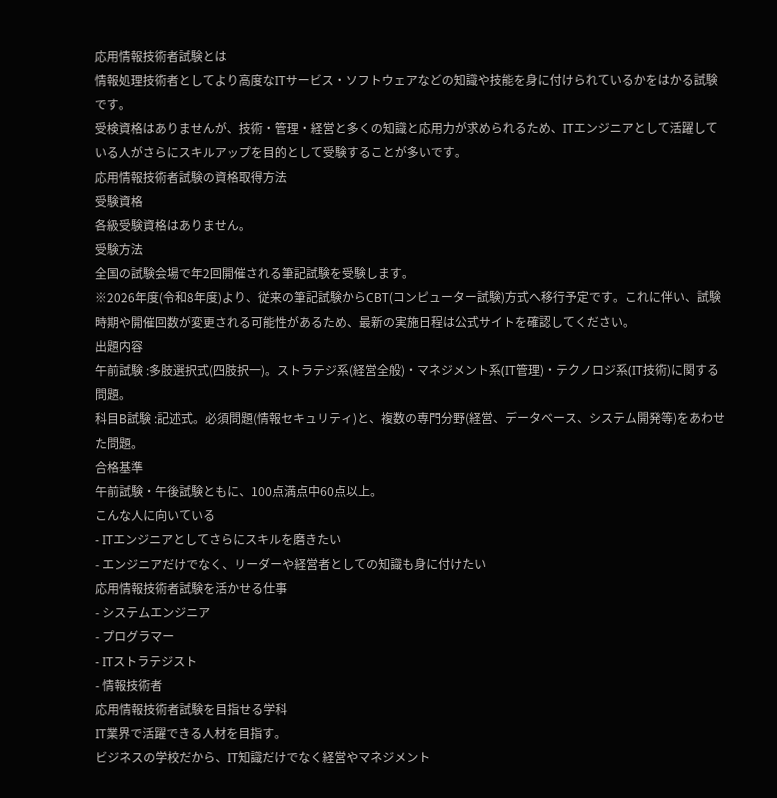応用情報技術者試験とは
情報処理技術者としてより高度なITサービス・ソフトウェアなどの知識や技能を身に付けられているかをはかる試験です。
受検資格はありませんが、技術・管理・経営と多くの知識と応用力が求められるため、ITエンジニアとして活躍している人がさらにスキルアップを目的として受験することが多いです。
応用情報技術者試験の資格取得方法
受験資格
各級受験資格はありません。
受験方法
全国の試験会場で年2回開催される筆記試験を受験します。
※2026年度(令和8年度)より、従来の筆記試験からCBT(コンピューター試験)方式へ移行予定です。これに伴い、試験時期や開催回数が変更される可能性があるため、最新の実施日程は公式サイトを確認してください。
出題内容
午前試験 :多肢選択式(四肢択一)。ストラテジ系(経営全般)・マネジメント系(IT管理)・テクノロジ系(IT技術)に関する問題。
科目B試験 :記述式。必須問題(情報セキュリティ)と、複数の専門分野(経営、データベース、システム開発等)をあわせた問題。
合格基準
午前試験・午後試験ともに、100点満点中60点以上。
こんな人に向いている
- ITエンジニアとしてさらにスキルを磨きたい
- エンジニアだけでなく、リーダーや経営者としての知識も身に付けたい
応用情報技術者試験を活かせる仕事
- システムエンジニア
- プログラマー
- ITストラテジスト
- 情報技術者
応用情報技術者試験を目指せる学科
IT業界で活躍できる人材を目指す。
ビジネスの学校だから、IT知識だけでなく経営やマネジメント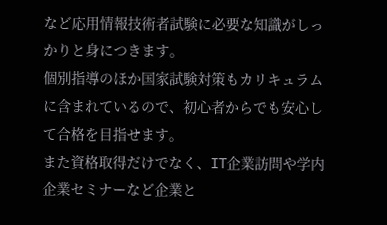など応用情報技術者試験に必要な知識がしっかりと身につきます。
個別指導のほか国家試験対策もカリキュラムに含まれているので、初心者からでも安心して合格を目指せます。
また資格取得だけでなく、IT企業訪問や学内企業セミナーなど企業と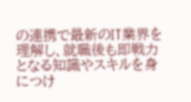の連携で最新のIT業界を理解し、就職後も即戦力となる知識やスキルを身につけ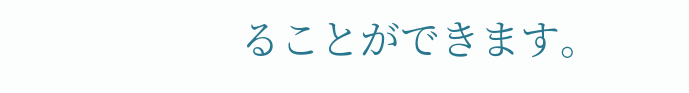ることができます。